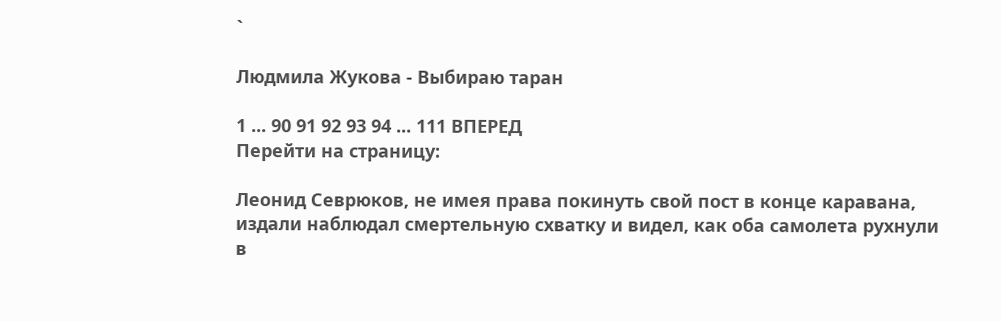`

Людмила Жукова - Выбираю таран

1 ... 90 91 92 93 94 ... 111 ВПЕРЕД
Перейти на страницу:

Леонид Севрюков, не имея права покинуть свой пост в конце каравана, издали наблюдал смертельную схватку и видел, как оба самолета рухнули в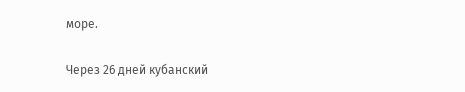море.

Через 26 дней кубанский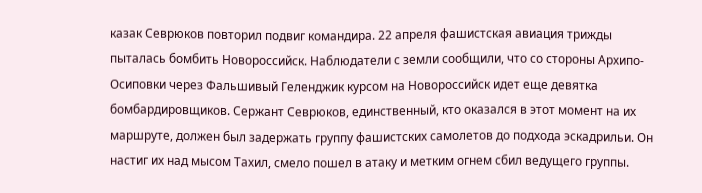казак Севрюков повторил подвиг командира. 22 апреля фашистская авиация трижды пыталась бомбить Новороссийск. Наблюдатели с земли сообщили, что со стороны Архипо-Осиповки через Фальшивый Геленджик курсом на Новороссийск идет еще девятка бомбардировщиков. Сержант Севрюков, единственный, кто оказался в этот момент на их маршруте, должен был задержать группу фашистских самолетов до подхода эскадрильи. Он настиг их над мысом Тахил, смело пошел в атаку и метким огнем сбил ведущего группы.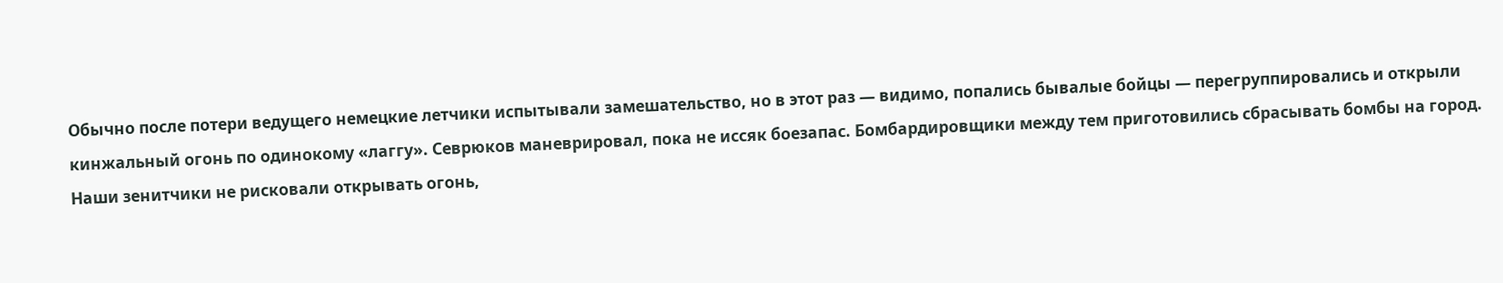Обычно после потери ведущего немецкие летчики испытывали замешательство, но в этот раз — видимо, попались бывалые бойцы — перегруппировались и открыли кинжальный огонь по одинокому «лаггу». Севрюков маневрировал, пока не иссяк боезапас. Бомбардировщики между тем приготовились сбрасывать бомбы на город. Наши зенитчики не рисковали открывать огонь,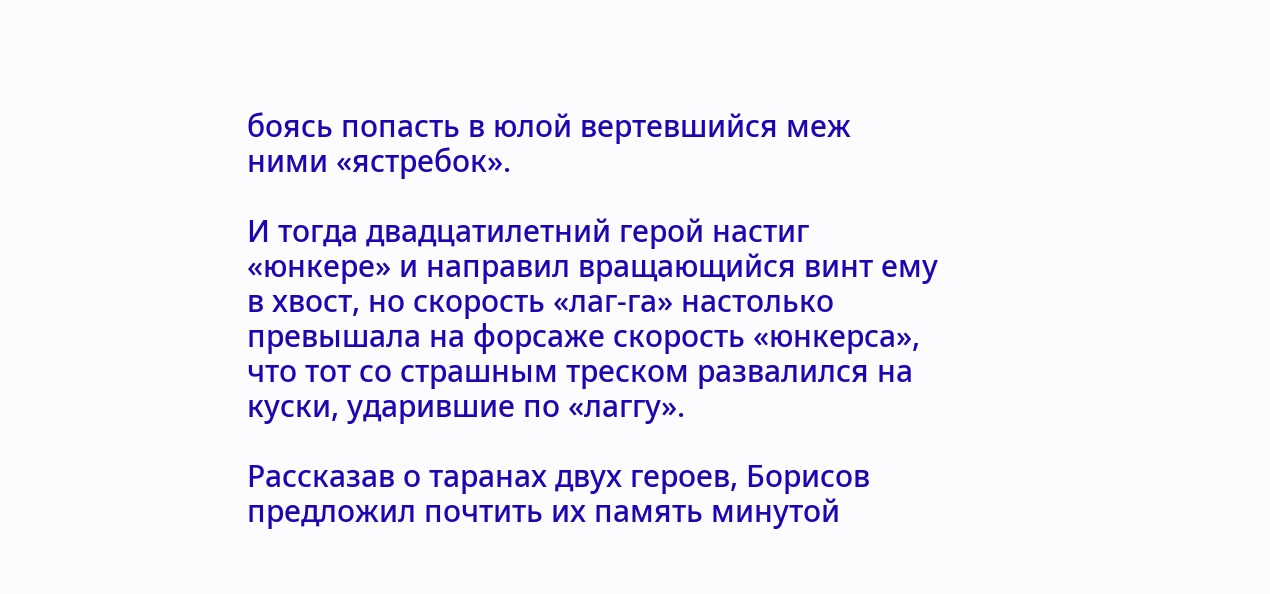боясь попасть в юлой вертевшийся меж ними «ястребок».

И тогда двадцатилетний герой настиг «юнкере» и направил вращающийся винт ему в хвост, но скорость «лаг-га» настолько превышала на форсаже скорость «юнкерса», что тот со страшным треском развалился на куски, ударившие по «лаггу».

Рассказав о таранах двух героев, Борисов предложил почтить их память минутой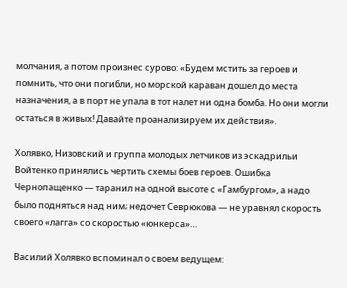молчания, а потом произнес сурово: «Будем мстить за героев и помнить, что они погибли, но морской караван дошел до места назначения, а в порт не упала в тот налет ни одна бомба. Но они могли остаться в живых! Давайте проанализируем их действия».

Холявко, Низовский и группа молодых летчиков из эскадрильи Войтенко принялись чертить схемы боев героев. Ошибка Чернопащенко — таранил на одной высоте с «Гамбургом», а надо было подняться над ним; недочет Севрюкова — не уравнял скорость своего «лагга» со скоростью «юнкерса»…

Василий Холявко вспоминал о своем ведущем: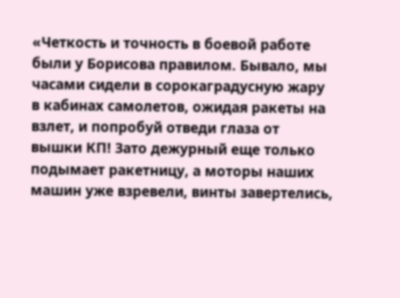«Четкость и точность в боевой работе были у Борисова правилом. Бывало, мы часами сидели в сорокаградусную жару в кабинах самолетов, ожидая ракеты на взлет, и попробуй отведи глаза от вышки КП! Зато дежурный еще только подымает ракетницу, а моторы наших машин уже взревели, винты завертелись,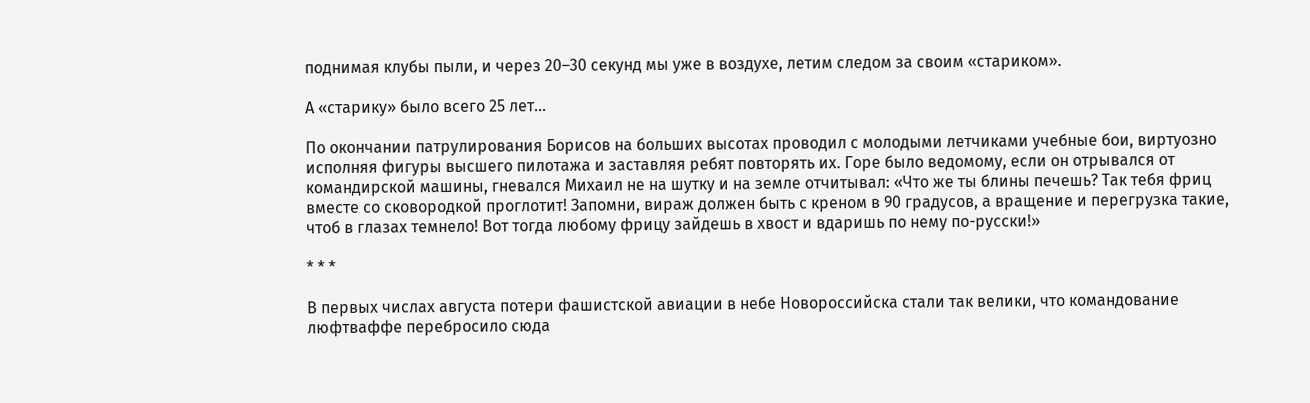поднимая клубы пыли, и через 20–30 секунд мы уже в воздухе, летим следом за своим «стариком».

А «старику» было всего 25 лет…

По окончании патрулирования Борисов на больших высотах проводил с молодыми летчиками учебные бои, виртуозно исполняя фигуры высшего пилотажа и заставляя ребят повторять их. Горе было ведомому, если он отрывался от командирской машины, гневался Михаил не на шутку и на земле отчитывал: «Что же ты блины печешь? Так тебя фриц вместе со сковородкой проглотит! Запомни, вираж должен быть с креном в 90 градусов, а вращение и перегрузка такие, чтоб в глазах темнело! Вот тогда любому фрицу зайдешь в хвост и вдаришь по нему по-русски!»

* * *

В первых числах августа потери фашистской авиации в небе Новороссийска стали так велики, что командование люфтваффе перебросило сюда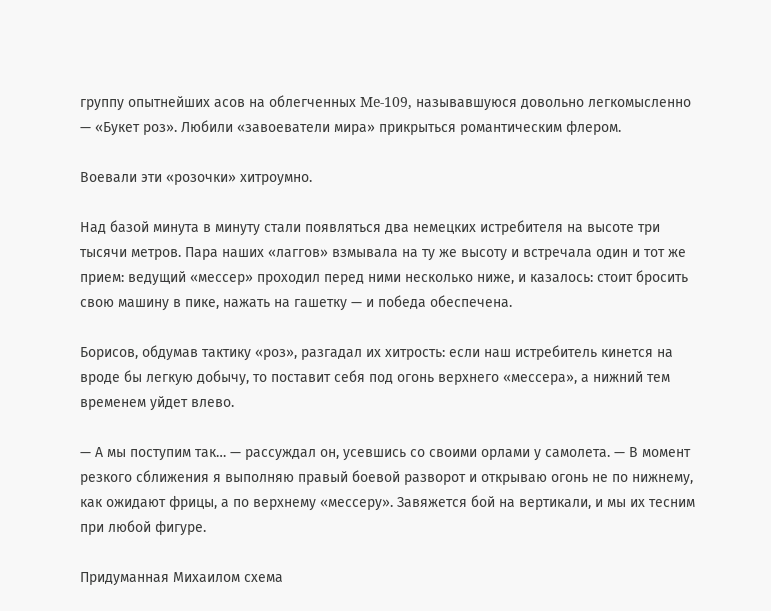группу опытнейших асов на облегченных Me-109, называвшуюся довольно легкомысленно — «Букет роз». Любили «завоеватели мира» прикрыться романтическим флером.

Воевали эти «розочки» хитроумно.

Над базой минута в минуту стали появляться два немецких истребителя на высоте три тысячи метров. Пара наших «лаггов» взмывала на ту же высоту и встречала один и тот же прием: ведущий «мессер» проходил перед ними несколько ниже, и казалось: стоит бросить свою машину в пике, нажать на гашетку — и победа обеспечена.

Борисов, обдумав тактику «роз», разгадал их хитрость: если наш истребитель кинется на вроде бы легкую добычу, то поставит себя под огонь верхнего «мессера», а нижний тем временем уйдет влево.

— А мы поступим так… — рассуждал он, усевшись со своими орлами у самолета. — В момент резкого сближения я выполняю правый боевой разворот и открываю огонь не по нижнему, как ожидают фрицы, а по верхнему «мессеру». Завяжется бой на вертикали, и мы их тесним при любой фигуре.

Придуманная Михаилом схема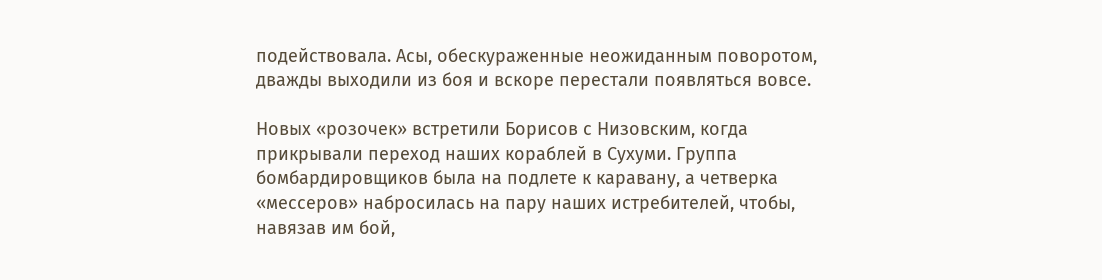подействовала. Асы, обескураженные неожиданным поворотом, дважды выходили из боя и вскоре перестали появляться вовсе.

Новых «розочек» встретили Борисов с Низовским, когда прикрывали переход наших кораблей в Сухуми. Группа бомбардировщиков была на подлете к каравану, а четверка «мессеров» набросилась на пару наших истребителей, чтобы, навязав им бой,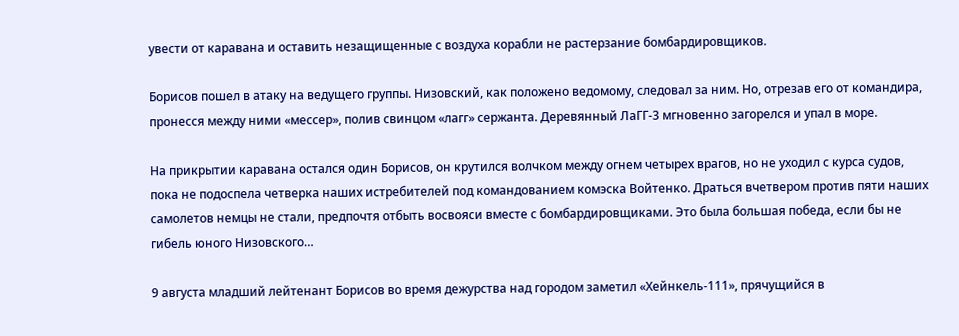увести от каравана и оставить незащищенные с воздуха корабли не растерзание бомбардировщиков.

Борисов пошел в атаку на ведущего группы. Низовский, как положено ведомому, следовал за ним. Но, отрезав его от командира, пронесся между ними «мессер», полив свинцом «лагг» сержанта. Деревянный ЛаГГ-3 мгновенно загорелся и упал в море.

На прикрытии каравана остался один Борисов, он крутился волчком между огнем четырех врагов, но не уходил с курса судов, пока не подоспела четверка наших истребителей под командованием комэска Войтенко. Драться вчетвером против пяти наших самолетов немцы не стали, предпочтя отбыть восвояси вместе с бомбардировщиками. Это была большая победа, если бы не гибель юного Низовского…

9 августа младший лейтенант Борисов во время дежурства над городом заметил «Хейнкель-111», прячущийся в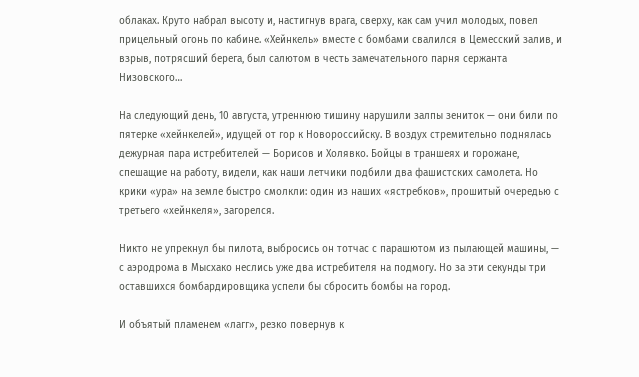облаках. Круто набрал высоту и, настигнув врага, сверху, как сам учил молодых, повел прицельный огонь по кабине. «Хейнкель» вместе с бомбами свалился в Цемесский залив, и взрыв, потрясший берега, был салютом в честь замечательного парня сержанта Низовского…

На следующий день, 10 августа, утреннюю тишину нарушили залпы зениток — они били по пятерке «хейнкелей», идущей от гор к Новороссийску. В воздух стремительно поднялась дежурная пара истребителей — Борисов и Холявко. Бойцы в траншеях и горожане, спешащие на работу, видели, как наши летчики подбили два фашистских самолета. Но крики «ура» на земле быстро смолкли: один из наших «ястребков», прошитый очередью с третьего «хейнкеля», загорелся.

Никто не упрекнул бы пилота, выбросись он тотчас с парашютом из пылающей машины, — с аэродрома в Мысхако неслись уже два истребителя на подмогу. Но за эти секунды три оставшихся бомбардировщика успели бы сбросить бомбы на город.

И объятый пламенем «лагг», резко повернув к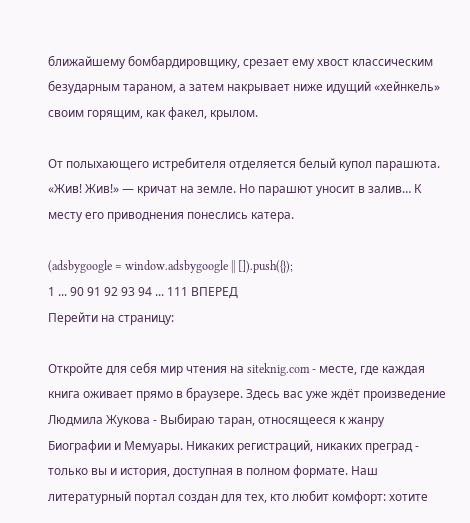ближайшему бомбардировщику, срезает ему хвост классическим безударным тараном, а затем накрывает ниже идущий «хейнкель» своим горящим, как факел, крылом.

От полыхающего истребителя отделяется белый купол парашюта. «Жив! Жив!» — кричат на земле. Но парашют уносит в залив… К месту его приводнения понеслись катера.

(adsbygoogle = window.adsbygoogle || []).push({});
1 ... 90 91 92 93 94 ... 111 ВПЕРЕД
Перейти на страницу:

Откройте для себя мир чтения на siteknig.com - месте, где каждая книга оживает прямо в браузере. Здесь вас уже ждёт произведение Людмила Жукова - Выбираю таран, относящееся к жанру Биографии и Мемуары. Никаких регистраций, никаких преград - только вы и история, доступная в полном формате. Наш литературный портал создан для тех, кто любит комфорт: хотите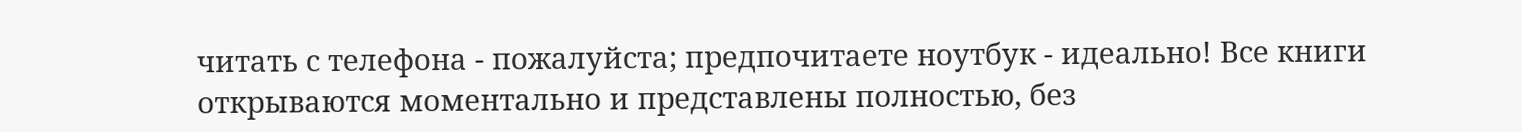читать с телефона - пожалуйста; предпочитаете ноутбук - идеально! Все книги открываются моментально и представлены полностью, без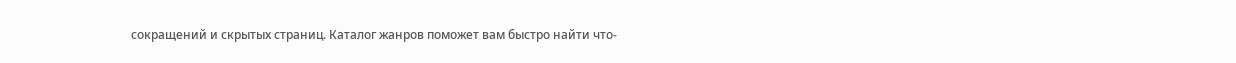сокращений и скрытых страниц. Каталог жанров поможет вам быстро найти что-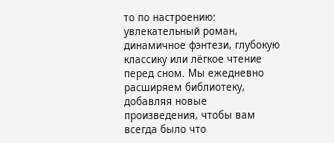то по настроению: увлекательный роман, динамичное фэнтези, глубокую классику или лёгкое чтение перед сном. Мы ежедневно расширяем библиотеку, добавляя новые произведения, чтобы вам всегда было что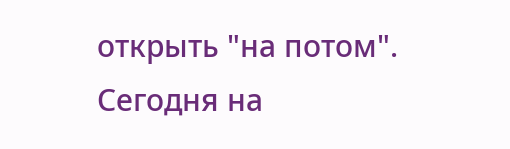открыть "на потом". Сегодня на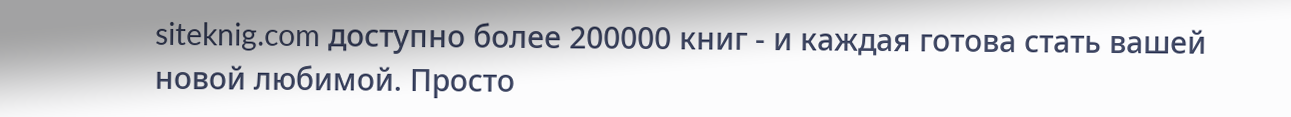siteknig.com доступно более 200000 книг - и каждая готова стать вашей новой любимой. Просто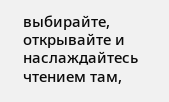выбирайте, открывайте и наслаждайтесь чтением там,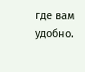где вам удобно.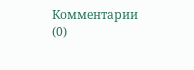Комментарии (0)